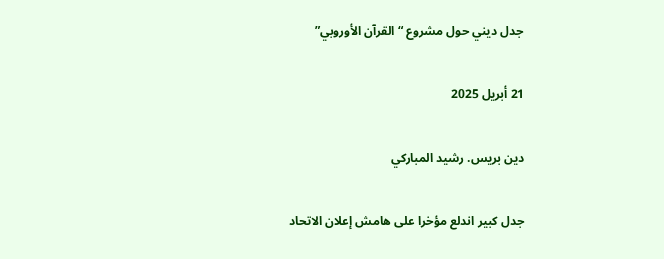جدل ديني حول مشروع “القرآن الأوروبي”

21 أبريل 2025

دين بريس. رشيد المباركي

جدل كبير اندلع مؤخرا على هامش إعلان الاتحاد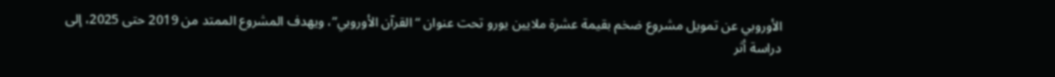الأوروبي عن تمويل مشروع ضخم بقيمة عشرة ملايين يورو تحت عنوان “القرآن الأوروبي”، ويهدف المشروع الممتد من 2019 حتى 2025، إلى دراسة أثر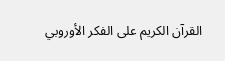القرآن الكريم على الفكر الأوروبي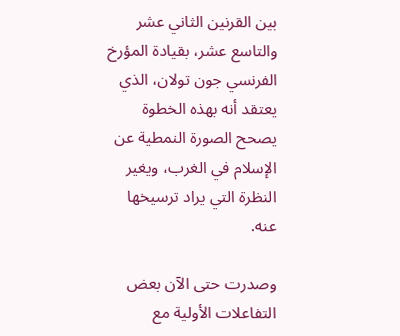بين القرنين الثاني عشر والتاسع عشر، بقيادة المؤرخ الفرنسي جون تولان، الذي يعتقد أنه بهذه الخطوة يصحح الصورة النمطية عن الإسلام في الغرب، ويغير النظرة التي يراد ترسيخها عنه.

وصدرت حتى الآن بعض التفاعلات الأولية مع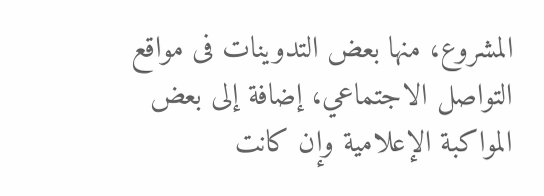المشروع، منها بعض التدوينات فى مواقع التواصل الاجتماعي، إضافة إلى بعض المواكبة الإعلامية وإن كانت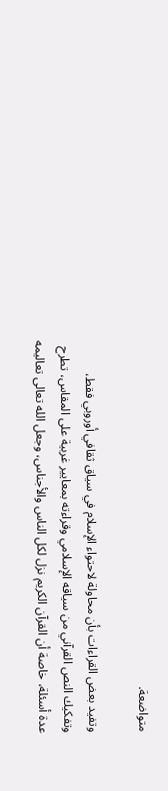متواضعة.

وتفيد بعض القراءات بأن محاولة لاحتواء الإسلام في سياق ثقافي أوروبي فقط، وتفكيك النص القرآني من سياقه الإسلامي وقراءته بمعايير غربية على المقاس، تطرح عدة أسئلة، خاصة أن القرآن الكريم نزل لكل الناس والأجناس، وجعل الله تعالى تعاليمه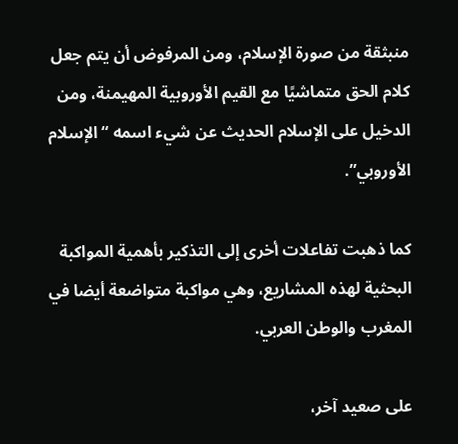منبثقة من صورة الإسلام، ومن المرفوض أن يتم جعل كلام الحق متماشيًا مع القيم الأوروبية المهيمنة، ومن الدخيل على الإسلام الحديث عن شيء اسمه “الإسلام الأوروبي”.

كما ذهبت تفاعلات أخرى إلى التذكير بأهمية المواكبة البحثية لهذه المشاريع، وهي مواكبة متواضعة أيضا في المغرب والوطن العربي.

على صعيد آخر،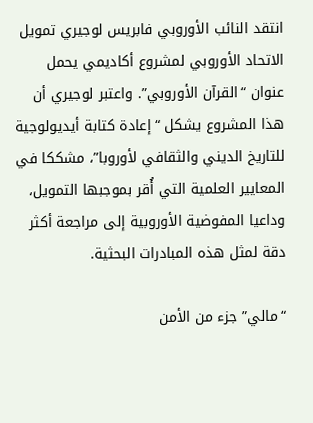انتقد النائب الأوروبي فابريس لوجيري تمويل الاتحاد الأوروبي لمشروع أكاديمي يحمل عنوان “القرآن الأوروبي”. واعتبر لوجيري أن هذا المشروع يشكل “إعادة كتابة أيديولوجية للتاريخ الديني والثقافي لأوروبا”، مشككا في المعايير العلمية التي أُقر بموجبها التمويل، وداعيا المفوضية الأوروبية إلى مراجعة أكثر دقة لمثل هذه المبادرات البحثية.

“مالي” جزء من الأمن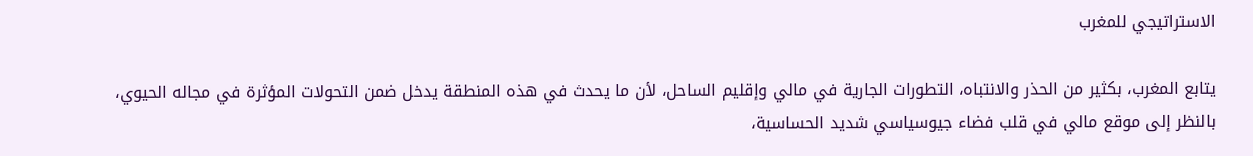الاستراتيجي للمغرب

يتابع المغرب، بكثير من الحذر والانتباه، التطورات الجارية في مالي وإقليم الساحل، لأن ما يحدث في هذه المنطقة يدخل ضمن التحولات المؤثرة في مجاله الحيوي، بالنظر إلى موقع مالي في قلب فضاء جيوسياسي شديد الحساسية،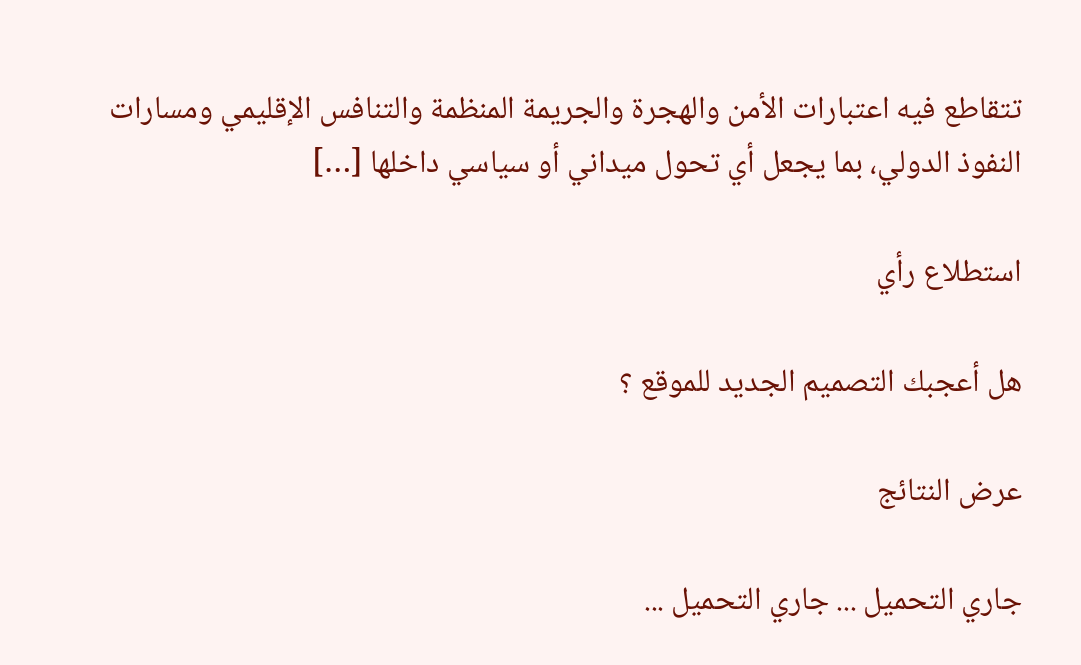تتقاطع فيه اعتبارات الأمن والهجرة والجريمة المنظمة والتنافس الإقليمي ومسارات النفوذ الدولي، بما يجعل أي تحول ميداني أو سياسي داخلها […]

استطلاع رأي

هل أعجبك التصميم الجديد للموقع ؟

عرض النتائج

جاري التحميل ... جاري التحميل ...